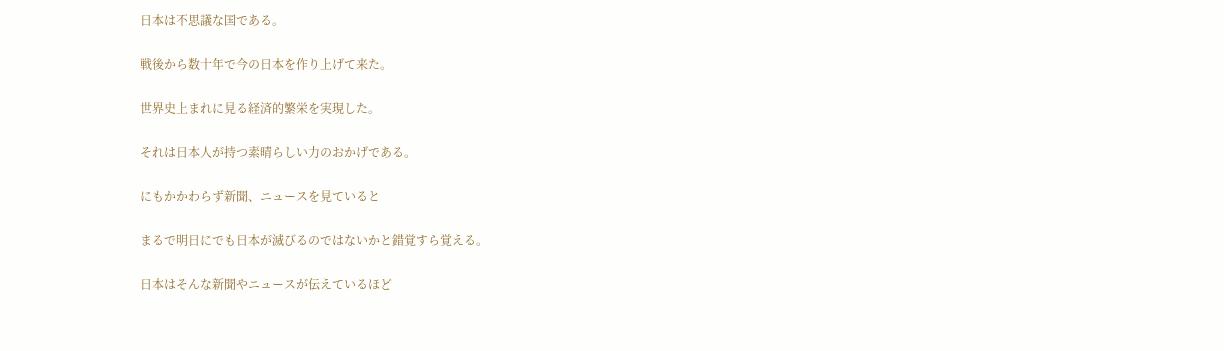日本は不思議な国である。

戦後から数十年で今の日本を作り上げて来た。

世界史上まれに見る経済的繁栄を実現した。

それは日本人が持つ素晴らしい力のおかげである。

にもかかわらず新聞、ニュースを見ていると

まるで明日にでも日本が滅びるのではないかと錯覚すら覚える。

日本はそんな新聞やニュースが伝えているほど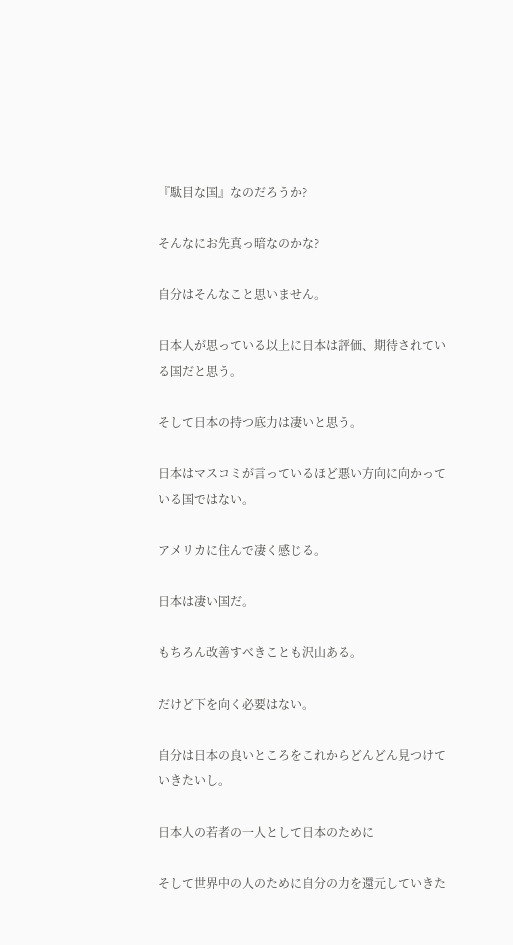『駄目な国』なのだろうか?

そんなにお先真っ暗なのかな?

自分はそんなこと思いません。

日本人が思っている以上に日本は評価、期待されている国だと思う。

そして日本の持つ底力は凄いと思う。

日本はマスコミが言っているほど悪い方向に向かっている国ではない。

アメリカに住んで凄く感じる。

日本は凄い国だ。

もちろん改善すべきことも沢山ある。

だけど下を向く必要はない。

自分は日本の良いところをこれからどんどん見つけていきたいし。

日本人の若者の一人として日本のために

そして世界中の人のために自分の力を還元していきた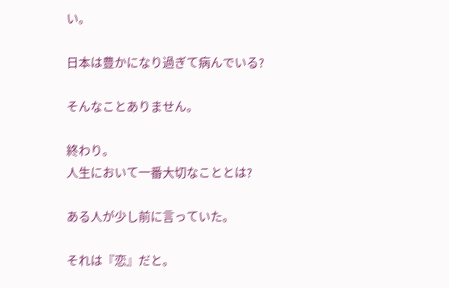い。

日本は豊かになり過ぎて病んでいる?

そんなことありません。

終わり。
人生において一番大切なこととは?

ある人が少し前に言っていた。

それは『恋』だと。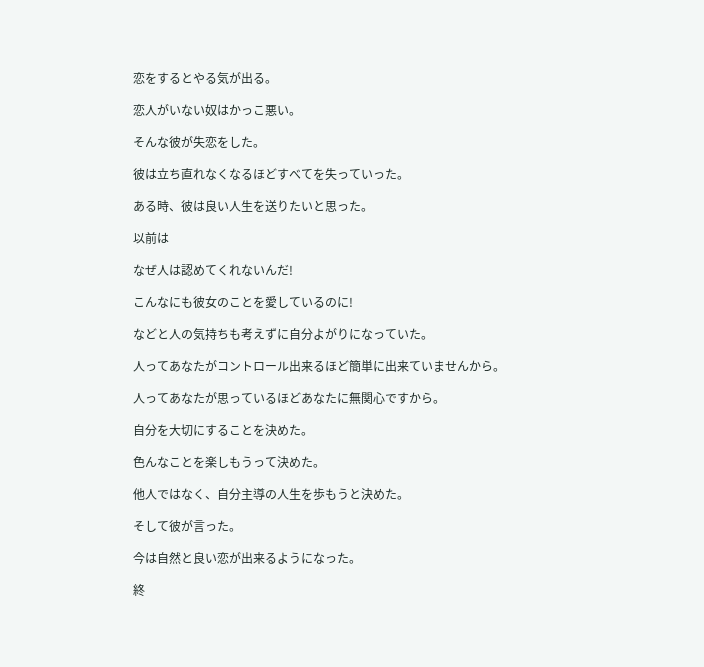恋をするとやる気が出る。

恋人がいない奴はかっこ悪い。

そんな彼が失恋をした。

彼は立ち直れなくなるほどすべてを失っていった。

ある時、彼は良い人生を送りたいと思った。

以前は

なぜ人は認めてくれないんだ!

こんなにも彼女のことを愛しているのに!

などと人の気持ちも考えずに自分よがりになっていた。

人ってあなたがコントロール出来るほど簡単に出来ていませんから。

人ってあなたが思っているほどあなたに無関心ですから。

自分を大切にすることを決めた。

色んなことを楽しもうって決めた。

他人ではなく、自分主導の人生を歩もうと決めた。

そして彼が言った。

今は自然と良い恋が出来るようになった。

終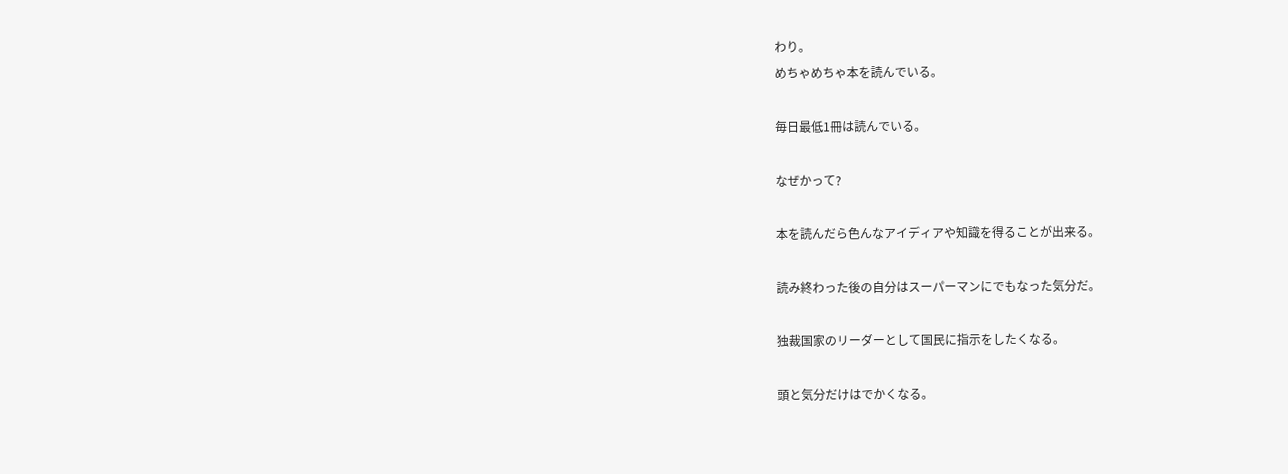わり。
めちゃめちゃ本を読んでいる。

毎日最低1冊は読んでいる。

なぜかって?

本を読んだら色んなアイディアや知識を得ることが出来る。

読み終わった後の自分はスーパーマンにでもなった気分だ。

独裁国家のリーダーとして国民に指示をしたくなる。

頭と気分だけはでかくなる。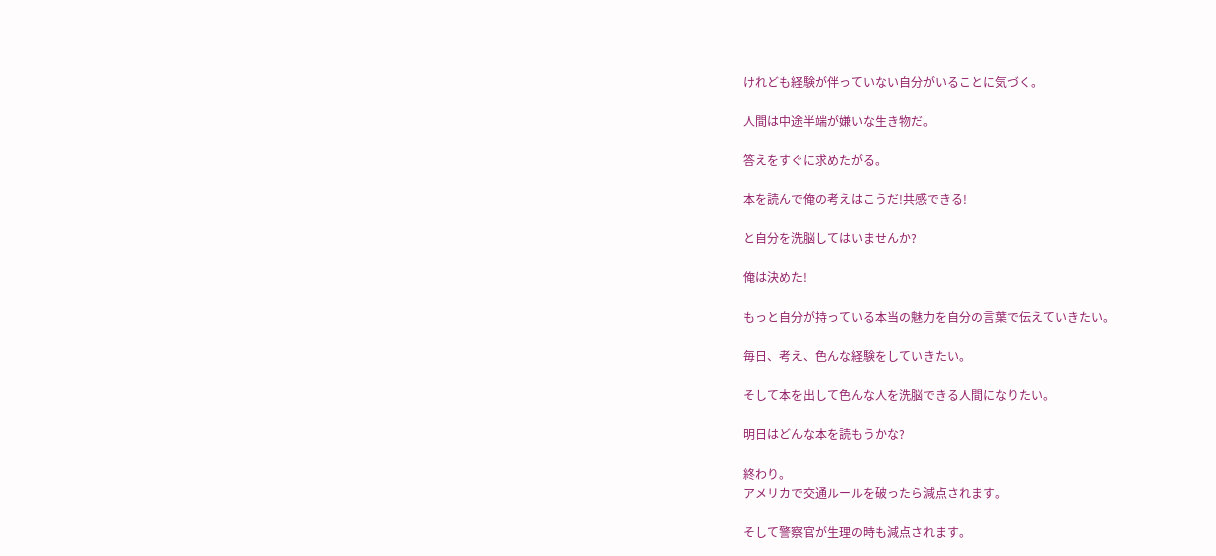けれども経験が伴っていない自分がいることに気づく。

人間は中途半端が嫌いな生き物だ。

答えをすぐに求めたがる。

本を読んで俺の考えはこうだ!共感できる!

と自分を洗脳してはいませんか?

俺は決めた!

もっと自分が持っている本当の魅力を自分の言葉で伝えていきたい。

毎日、考え、色んな経験をしていきたい。

そして本を出して色んな人を洗脳できる人間になりたい。

明日はどんな本を読もうかな?

終わり。
アメリカで交通ルールを破ったら減点されます。

そして警察官が生理の時も減点されます。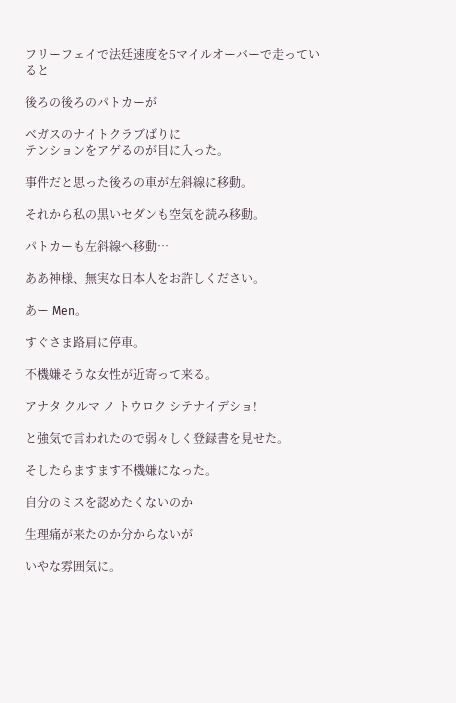フリーフェイで法廷速度を5マイルオーバーで走っていると

後ろの後ろのパトカーが

ベガスのナイトクラブばりに
テンションをアゲるのが目に入った。

事件だと思った後ろの車が左斜線に移動。

それから私の黒いセダンも空気を読み移動。

パトカーも左斜線へ移動…

ああ神様、無実な日本人をお許しください。

あー Men。

すぐさま路肩に停車。

不機嫌そうな女性が近寄って来る。

アナタ クルマ ノ トウロク シテナイデショ!

と強気で言われたので弱々しく登録書を見せた。

そしたらますます不機嫌になった。

自分のミスを認めたくないのか

生理痛が来たのか分からないが

いやな雰囲気に。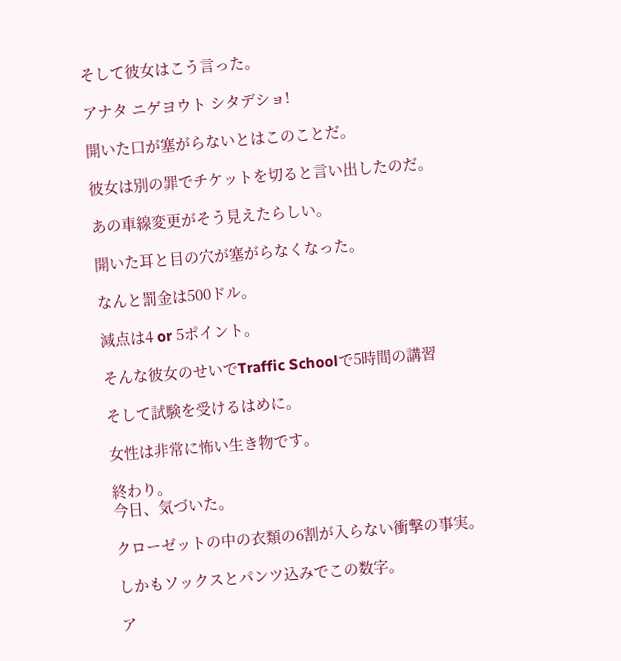そして彼女はこう言った。

アナタ ニゲヨウト シタデショ!

開いた口が塞がらないとはこのことだ。

彼女は別の罪でチケットを切ると言い出したのだ。

あの車線変更がそう見えたらしい。

開いた耳と目の穴が塞がらなくなった。

なんと罰金は500ドル。

減点は4 or 5ポイント。

そんな彼女のせいでTraffic Schoolで5時間の講習

そして試験を受けるはめに。

女性は非常に怖い生き物です。

終わり。
今日、気づいた。

クローゼットの中の衣類の6割が入らない衝撃の事実。

しかもソックスとパンツ込みでこの数字。

ア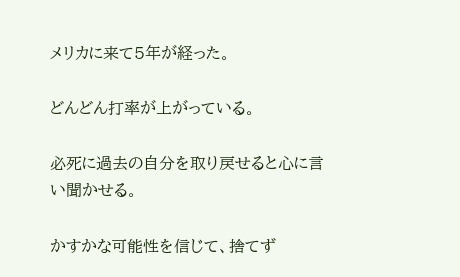メリカに来て5年が経った。

どんどん打率が上がっている。

必死に過去の自分を取り戻せると心に言い聞かせる。

かすかな可能性を信じて、捨てず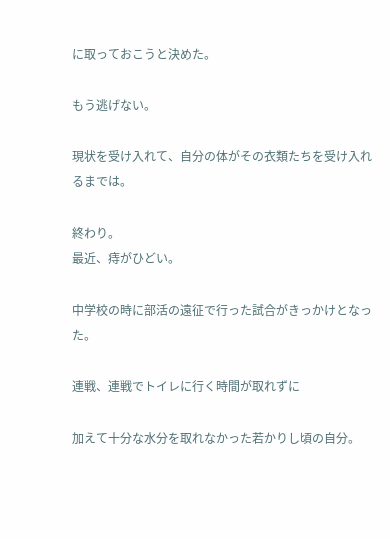に取っておこうと決めた。

もう逃げない。

現状を受け入れて、自分の体がその衣類たちを受け入れるまでは。

終わり。
最近、痔がひどい。

中学校の時に部活の遠征で行った試合がきっかけとなった。

連戦、連戦でトイレに行く時間が取れずに

加えて十分な水分を取れなかった若かりし頃の自分。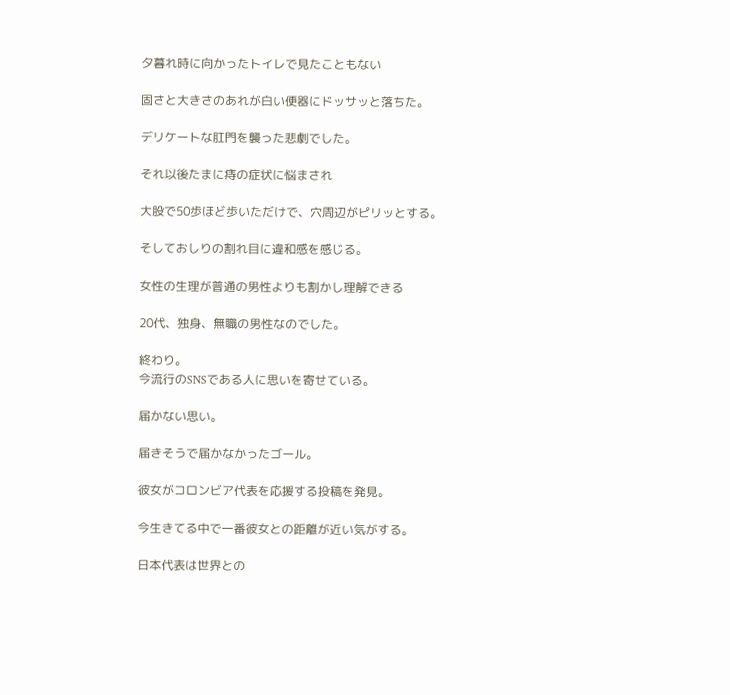夕暮れ時に向かったトイレで見たこともない

固さと大きさのあれが白い便器にドッサッと落ちた。

デリケートな肛門を襲った悲劇でした。

それ以後たまに痔の症状に悩まされ

大股で50歩ほど歩いただけで、穴周辺がピリッとする。

そしておしりの割れ目に違和感を感じる。

女性の生理が普通の男性よりも割かし理解できる

20代、独身、無職の男性なのでした。

終わり。
今流行のSNSである人に思いを寄せている。

届かない思い。

届きそうで届かなかったゴール。

彼女がコロンビア代表を応援する投稿を発見。

今生きてる中で一番彼女との距離が近い気がする。

日本代表は世界との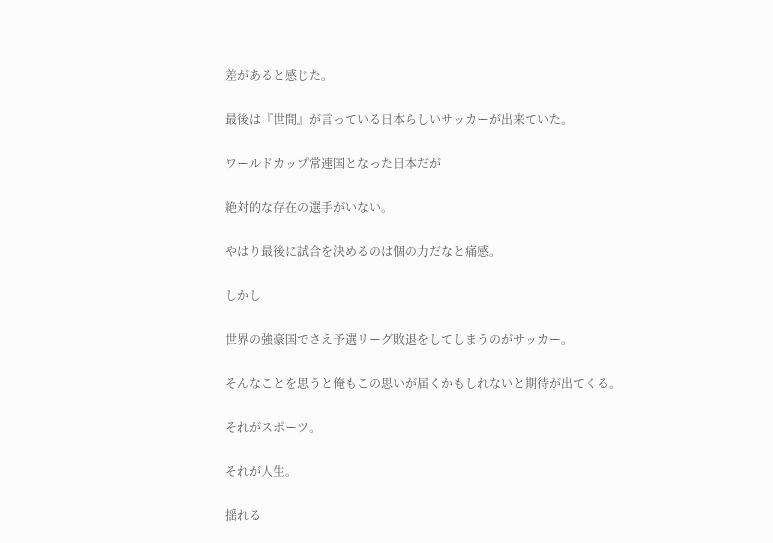差があると感じた。

最後は『世間』が言っている日本らしいサッカーが出来ていた。

ワールドカップ常連国となった日本だが

絶対的な存在の選手がいない。

やはり最後に試合を決めるのは個の力だなと痛感。

しかし

世界の強豪国でさえ予選リーグ敗退をしてしまうのがサッカー。

そんなことを思うと俺もこの思いが届くかもしれないと期待が出てくる。

それがスポーツ。

それが人生。

揺れる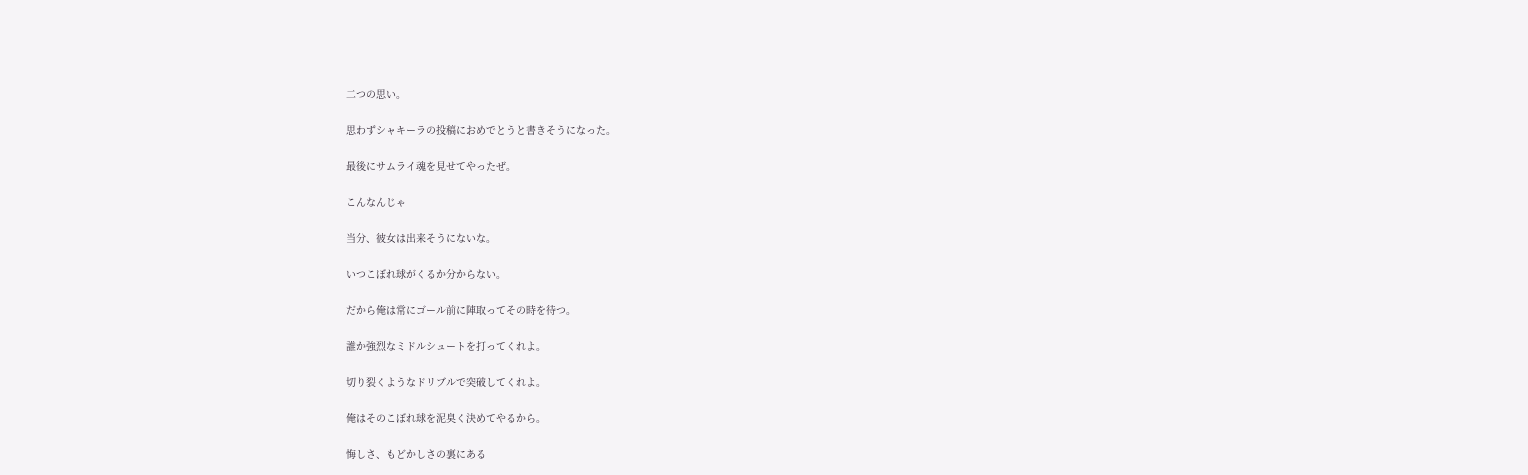二つの思い。

思わずシャキーラの投稿におめでとうと書きそうになった。

最後にサムライ魂を見せてやったぜ。

こんなんじゃ

当分、彼女は出来そうにないな。

いつこぼれ球がくるか分からない。

だから俺は常にゴール前に陣取ってその時を待つ。

誰か強烈なミドルシュートを打ってくれよ。

切り裂くようなドリブルで突破してくれよ。

俺はそのこぼれ球を泥臭く決めてやるから。

悔しさ、もどかしさの裏にある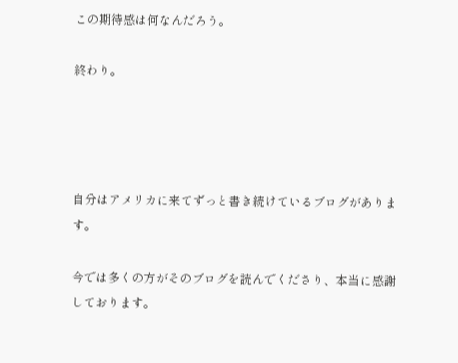この期待感は何なんだろう。

終わり。




自分はアメリカに来てずっと書き続けているブログがあります。

今では多くの方がそのブログを読んでくださり、本当に感謝しております。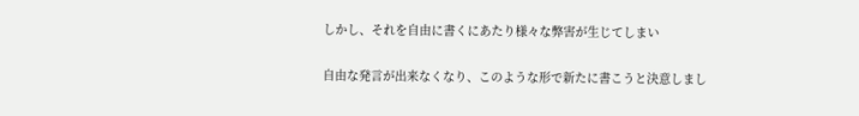しかし、それを自由に書くにあたり様々な弊害が生じてしまい

自由な発言が出来なくなり、このような形で新たに書こうと決意しまし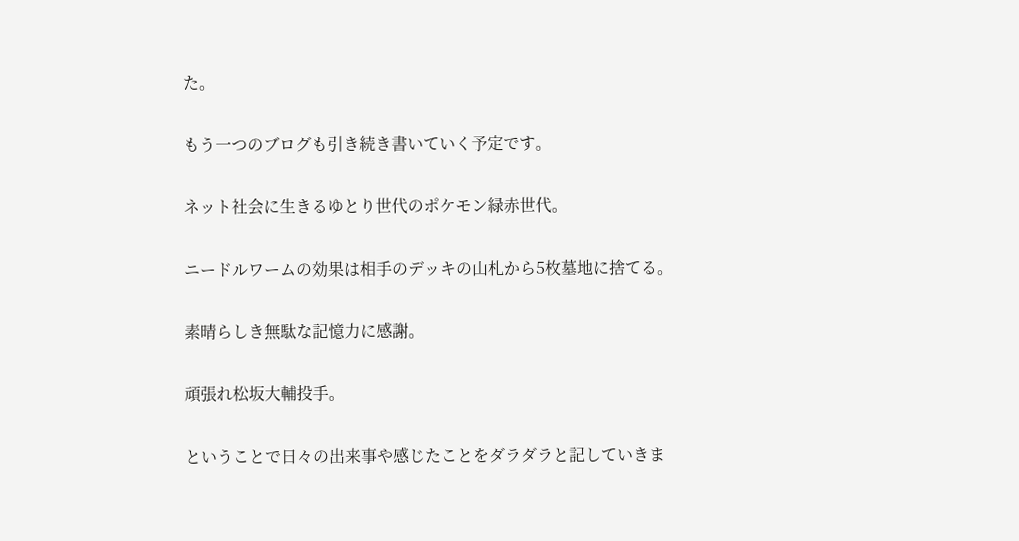た。

もう一つのブログも引き続き書いていく予定です。

ネット社会に生きるゆとり世代のポケモン緑赤世代。

ニードルワームの効果は相手のデッキの山札から5枚墓地に捨てる。

素晴らしき無駄な記憶力に感謝。

頑張れ松坂大輔投手。

ということで日々の出来事や感じたことをダラダラと記していきま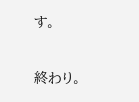す。

終わり。